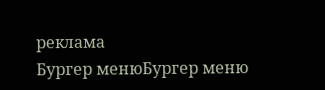реклама
Бургер менюБургер меню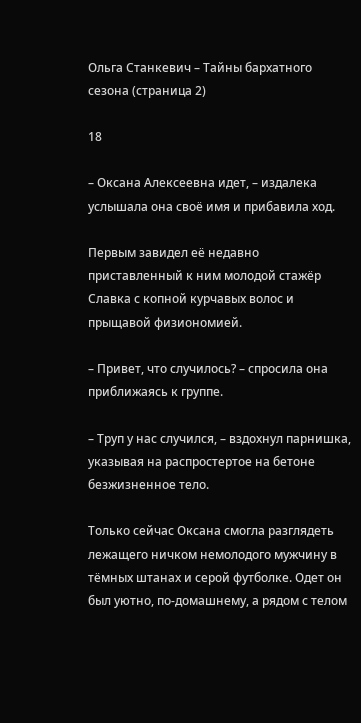Ольга Станкевич – Тайны бархатного сезона (страница 2)

18

– Оксана Алексеевна идет, – издалека услышала она своё имя и прибавила ход.

Первым завидел её недавно приставленный к ним молодой стажёр Славка с копной курчавых волос и прыщавой физиономией.

– Привет, что случилось? – спросила она приближаясь к группе.

– Труп у нас случился, – вздохнул парнишка, указывая на распростертое на бетоне безжизненное тело.

Только сейчас Оксана смогла разглядеть лежащего ничком немолодого мужчину в тёмных штанах и серой футболке. Одет он был уютно, по-домашнему, а рядом с телом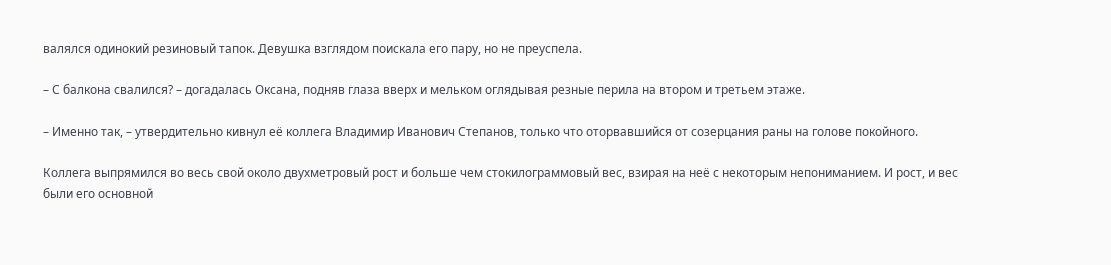валялся одинокий резиновый тапок. Девушка взглядом поискала его пару, но не преуспела.

– С балкона свалился? – догадалась Оксана, подняв глаза вверх и мельком оглядывая резные перила на втором и третьем этаже.

– Именно так, – утвердительно кивнул её коллега Владимир Иванович Степанов, только что оторвавшийся от созерцания раны на голове покойного.

Коллега выпрямился во весь свой около двухметровый рост и больше чем стокилограммовый вес, взирая на неё с некоторым непониманием. И рост, и вес были его основной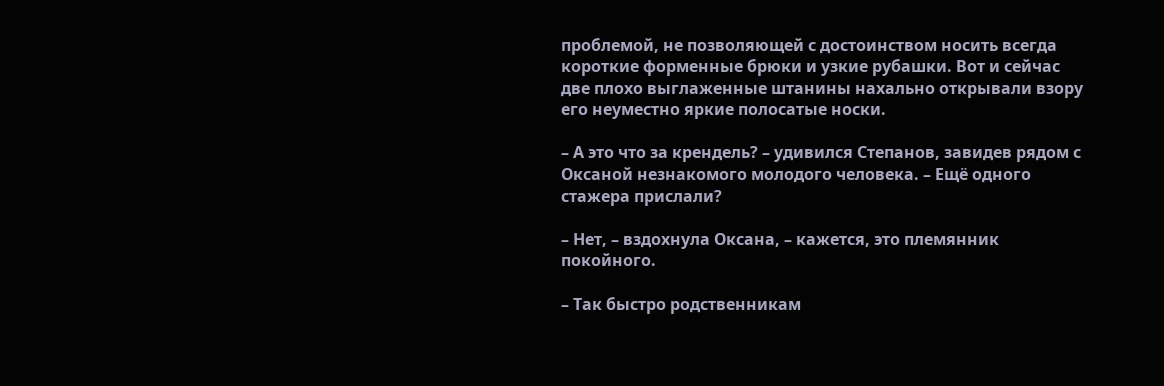проблемой, не позволяющей с достоинством носить всегда короткие форменные брюки и узкие рубашки. Вот и сейчас две плохо выглаженные штанины нахально открывали взору его неуместно яркие полосатые носки.

– А это что за крендель? – удивился Степанов, завидев рядом с Оксаной незнакомого молодого человека. – Ещё одного стажера прислали?

– Нет, – вздохнула Оксана, – кажется, это племянник покойного.

– Так быстро родственникам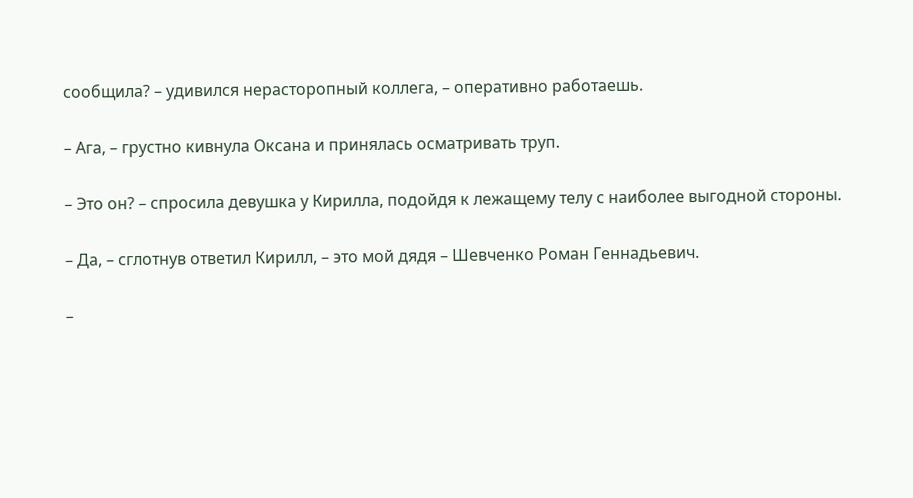сообщила? – удивился нерасторопный коллега, – оперативно работаешь.

– Ага, – грустно кивнула Оксана и принялась осматривать труп.

– Это он? – спросила девушка у Кирилла, подойдя к лежащему телу с наиболее выгодной стороны.

– Да, – сглотнув ответил Кирилл, – это мой дядя – Шевченко Роман Геннадьевич.

–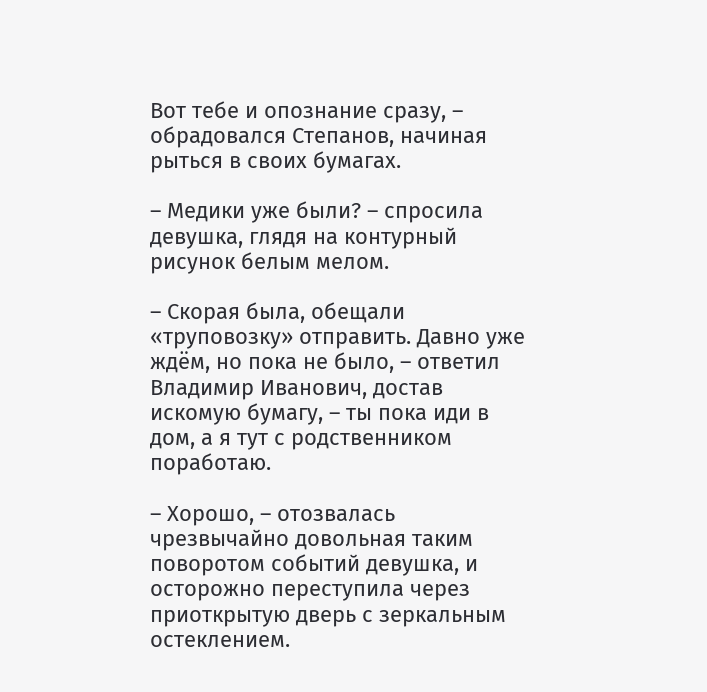Вот тебе и опознание сразу, – обрадовался Степанов, начиная рыться в своих бумагах.

– Медики уже были? – спросила девушка, глядя на контурный рисунок белым мелом.

– Скорая была, обещали «труповозку» отправить. Давно уже ждём, но пока не было, – ответил Владимир Иванович, достав искомую бумагу, – ты пока иди в дом, а я тут с родственником поработаю.

– Хорошо, – отозвалась чрезвычайно довольная таким поворотом событий девушка, и осторожно переступила через приоткрытую дверь с зеркальным остеклением.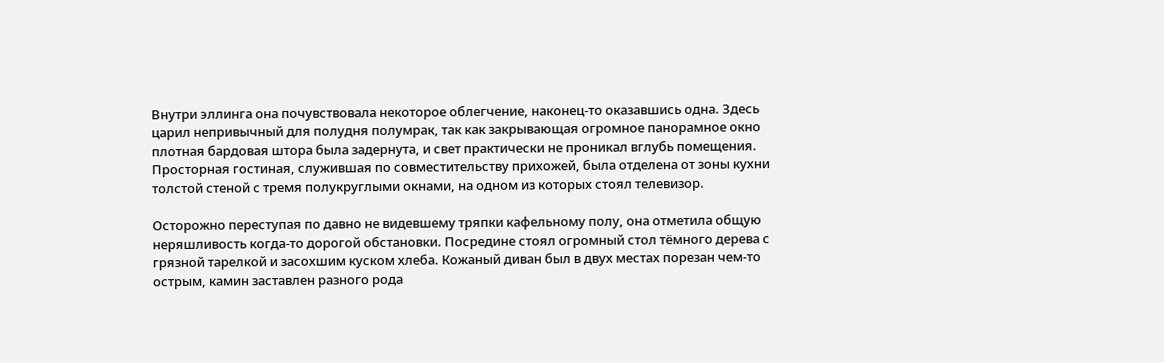Внутри эллинга она почувствовала некоторое облегчение, наконец-то оказавшись одна. Здесь царил непривычный для полудня полумрак, так как закрывающая огромное панорамное окно плотная бардовая штора была задернута, и свет практически не проникал вглубь помещения. Просторная гостиная, служившая по совместительству прихожей, была отделена от зоны кухни толстой стеной с тремя полукруглыми окнами, на одном из которых стоял телевизор.

Осторожно переступая по давно не видевшему тряпки кафельному полу, она отметила общую неряшливость когда-то дорогой обстановки. Посредине стоял огромный стол тёмного дерева с грязной тарелкой и засохшим куском хлеба. Кожаный диван был в двух местах порезан чем-то острым, камин заставлен разного рода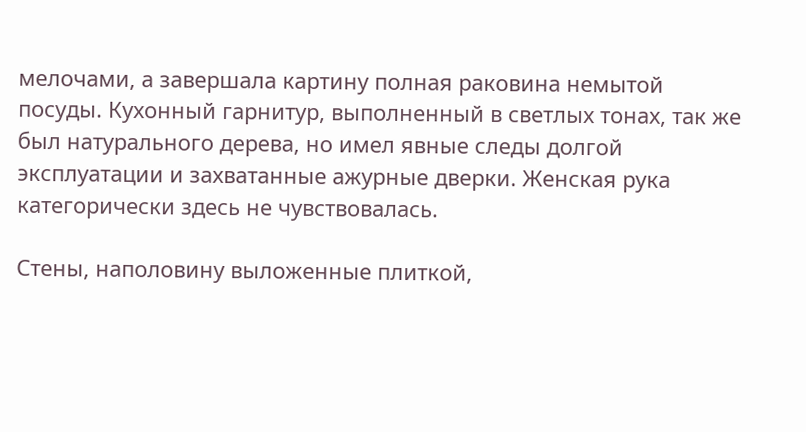мелочами, а завершала картину полная раковина немытой посуды. Кухонный гарнитур, выполненный в светлых тонах, так же был натурального дерева, но имел явные следы долгой эксплуатации и захватанные ажурные дверки. Женская рука категорически здесь не чувствовалась.

Стены, наполовину выложенные плиткой,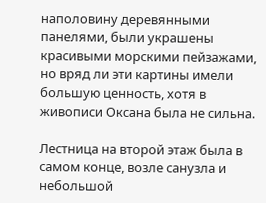наполовину деревянными панелями, были украшены красивыми морскими пейзажами, но вряд ли эти картины имели большую ценность, хотя в живописи Оксана была не сильна.

Лестница на второй этаж была в самом конце, возле санузла и небольшой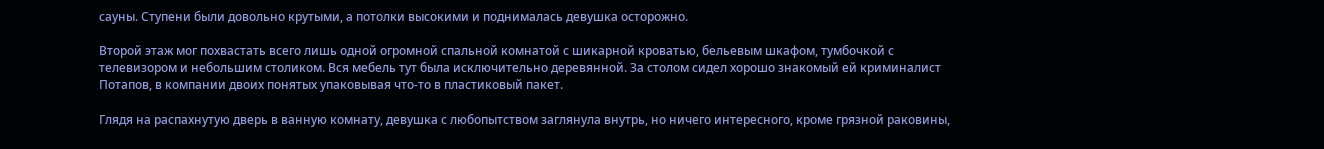сауны. Ступени были довольно крутыми, а потолки высокими и поднималась девушка осторожно.

Второй этаж мог похвастать всего лишь одной огромной спальной комнатой с шикарной кроватью, бельевым шкафом, тумбочкой с телевизором и небольшим столиком. Вся мебель тут была исключительно деревянной. За столом сидел хорошо знакомый ей криминалист Потапов, в компании двоих понятых упаковывая что-то в пластиковый пакет.

Глядя на распахнутую дверь в ванную комнату, девушка с любопытством заглянула внутрь, но ничего интересного, кроме грязной раковины,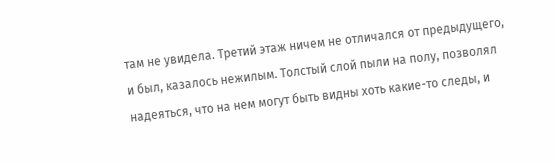там не увидела. Третий этаж ничем не отличался от предыдущего, и был, казалось нежилым. Толстый слой пыли на полу, позволял надеяться, что на нем могут быть видны хоть какие-то следы, и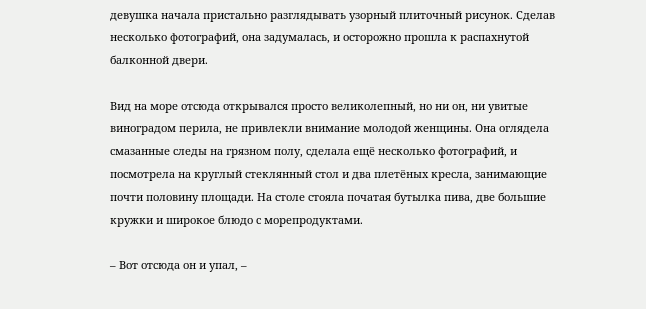девушка начала пристально разглядывать узорный плиточный рисунок. Сделав несколько фотографий, она задумалась, и осторожно прошла к распахнутой балконной двери.

Вид на море отсюда открывался просто великолепный, но ни он, ни увитые виноградом перила, не привлекли внимание молодой женщины. Она оглядела смазанные следы на грязном полу, сделала ещё несколько фотографий, и посмотрела на круглый стеклянный стол и два плетёных кресла, занимающие почти половину площади. На столе стояла початая бутылка пива, две большие кружки и широкое блюдо с морепродуктами.

– Вот отсюда он и упал, –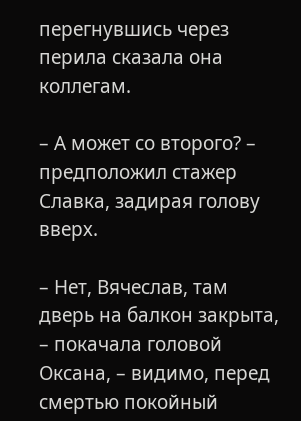перегнувшись через перила сказала она коллегам.

– А может со второго? – предположил стажер Славка, задирая голову вверх.

– Нет, Вячеслав, там дверь на балкон закрыта, – покачала головой Оксана, – видимо, перед смертью покойный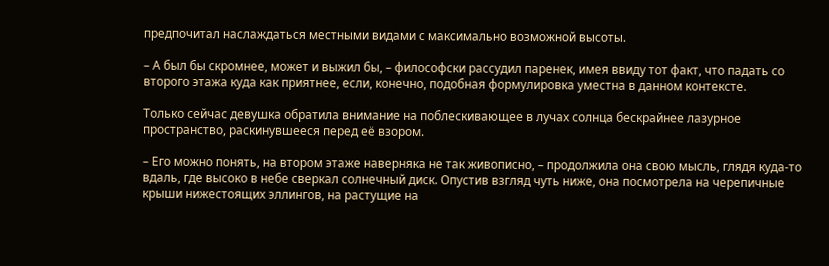предпочитал наслаждаться местными видами с максимально возможной высоты.

– А был бы скромнее, может и выжил бы, – философски рассудил паренек, имея ввиду тот факт, что падать со второго этажа куда как приятнее, если, конечно, подобная формулировка уместна в данном контексте.

Только сейчас девушка обратила внимание на поблескивающее в лучах солнца бескрайнее лазурное пространство, раскинувшееся перед её взором.

– Его можно понять, на втором этаже наверняка не так живописно, – продолжила она свою мысль, глядя куда-то вдаль, где высоко в небе сверкал солнечный диск. Опустив взгляд чуть ниже, она посмотрела на черепичные крыши нижестоящих эллингов, на растущие на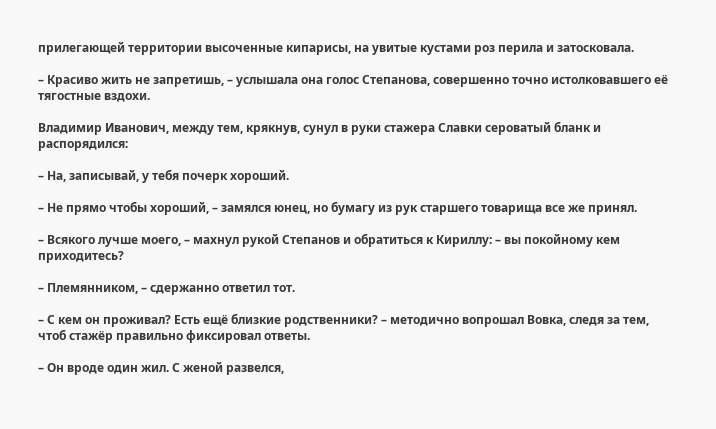прилегающей территории высоченные кипарисы, на увитые кустами роз перила и затосковала.

– Красиво жить не запретишь, – услышала она голос Степанова, совершенно точно истолковавшего её тягостные вздохи.

Владимир Иванович, между тем, крякнув, сунул в руки стажера Славки сероватый бланк и распорядился:

– На, записывай, у тебя почерк хороший.

– Не прямо чтобы хороший, – замялся юнец, но бумагу из рук старшего товарища все же принял.

– Всякого лучше моего, – махнул рукой Степанов и обратиться к Кириллу: – вы покойному кем приходитесь?

– Племянником, – сдержанно ответил тот.

– С кем он проживал? Есть ещё близкие родственники? – методично вопрошал Вовка, следя за тем, чтоб стажёр правильно фиксировал ответы.

– Он вроде один жил. С женой развелся,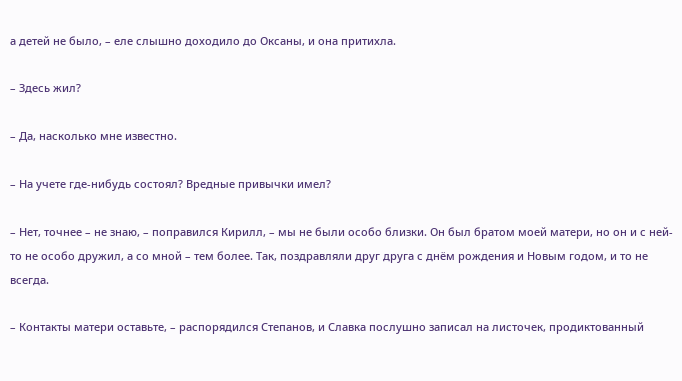а детей не было, – еле слышно доходило до Оксаны, и она притихла.

– Здесь жил?

– Да, насколько мне известно.

– На учете где-нибудь состоял? Вредные привычки имел?

– Нет, точнее – не знаю, – поправился Кирилл, – мы не были особо близки. Он был братом моей матери, но он и с ней-то не особо дружил, а со мной – тем более. Так, поздравляли друг друга с днём рождения и Новым годом, и то не всегда.

– Контакты матери оставьте, – распорядился Степанов, и Славка послушно записал на листочек, продиктованный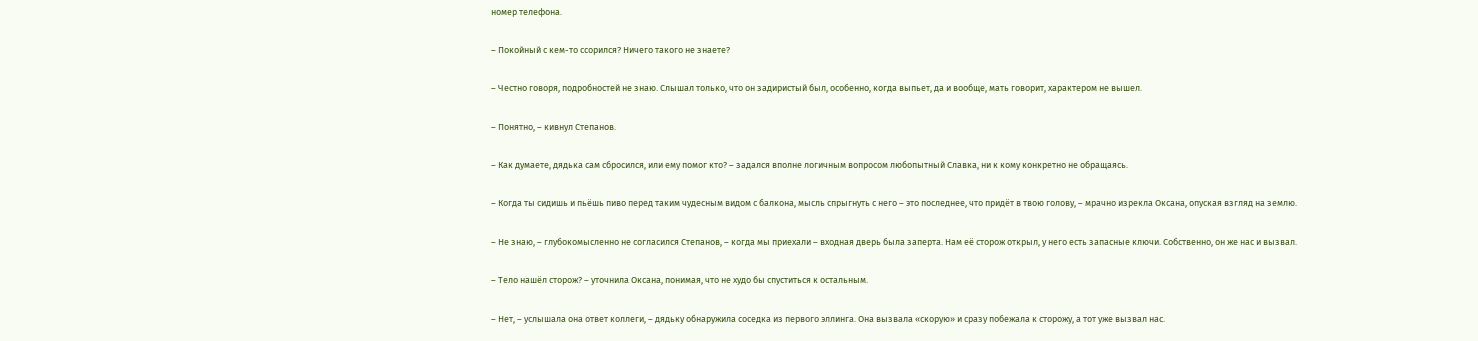номер телефона.

– Покойный с кем-то ссорился? Ничего такого не знаете?

– Честно говоря, подробностей не знаю. Слышал только, что он задиристый был, особенно, когда выпьет, да и вообще, мать говорит, характером не вышел.

– Понятно, – кивнул Степанов.

– Как думаете, дядька сам сбросился, или ему помог кто? – задался вполне логичным вопросом любопытный Славка, ни к кому конкретно не обращаясь.

– Когда ты сидишь и пьёшь пиво перед таким чудесным видом с балкона, мысль спрыгнуть с него – это последнее, что придёт в твою голову, – мрачно изрекла Оксана, опуская взгляд на землю.

– Не знаю, – глубокомысленно не согласился Степанов, – когда мы приехали – входная дверь была заперта. Нам её сторож открыл, у него есть запасные ключи. Собственно, он же нас и вызвал.

– Тело нашёл сторож? – уточнила Оксана, понимая, что не худо бы спуститься к остальным.

– Нет, – услышала она ответ коллеги, – дядьку обнаружила соседка из первого эллинга. Она вызвала «скорую» и сразу побежала к сторожу, а тот уже вызвал нас.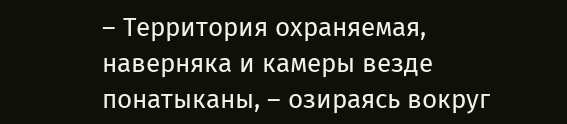– Территория охраняемая, наверняка и камеры везде понатыканы, – озираясь вокруг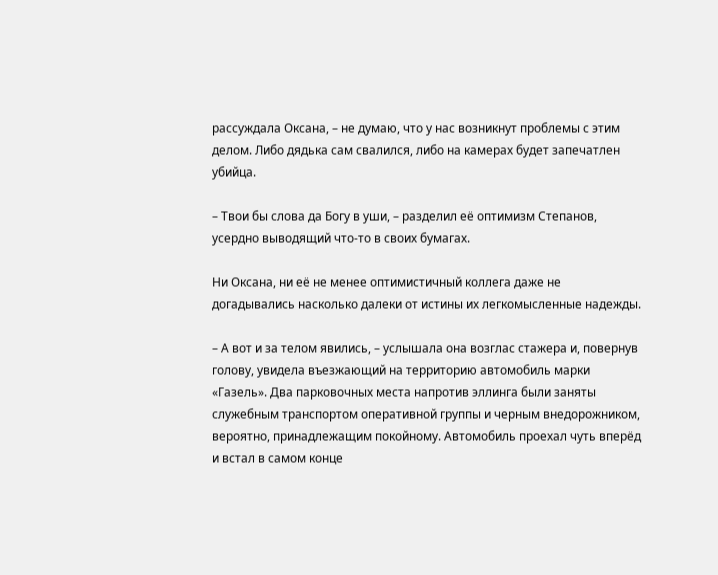рассуждала Оксана, – не думаю, что у нас возникнут проблемы с этим делом. Либо дядька сам свалился, либо на камерах будет запечатлен убийца.

– Твои бы слова да Богу в уши, – разделил её оптимизм Степанов, усердно выводящий что-то в своих бумагах.

Ни Оксана, ни её не менее оптимистичный коллега даже не догадывались насколько далеки от истины их легкомысленные надежды.

– А вот и за телом явились, – услышала она возглас стажера и, повернув голову, увидела въезжающий на территорию автомобиль марки «Газель». Два парковочных места напротив эллинга были заняты служебным транспортом оперативной группы и черным внедорожником, вероятно, принадлежащим покойному. Автомобиль проехал чуть вперёд и встал в самом конце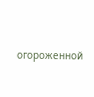огороженной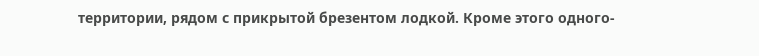территории, рядом с прикрытой брезентом лодкой. Кроме этого одного-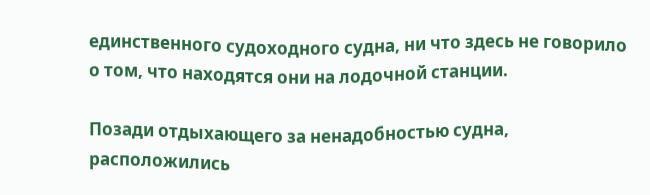единственного судоходного судна, ни что здесь не говорило о том, что находятся они на лодочной станции.

Позади отдыхающего за ненадобностью судна, расположились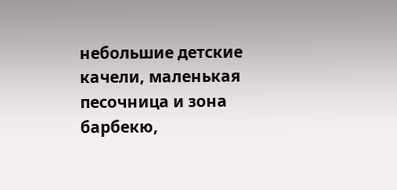небольшие детские качели, маленькая песочница и зона барбекю,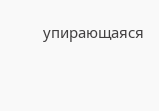упирающаяся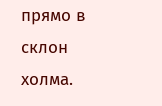прямо в склон холма.